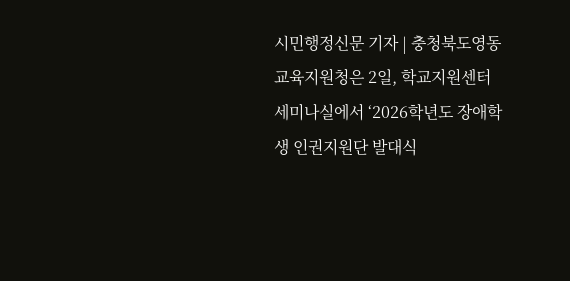시민행정신문 기자 | 충청북도영동교육지원청은 2일, 학교지원센터 세미나실에서 ‘2026학년도 장애학생 인권지원단 발대식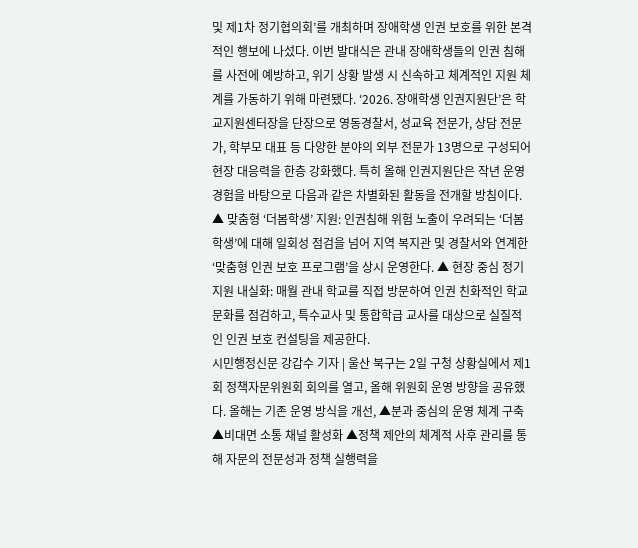및 제1차 정기협의회’를 개최하며 장애학생 인권 보호를 위한 본격적인 행보에 나섰다. 이번 발대식은 관내 장애학생들의 인권 침해를 사전에 예방하고, 위기 상황 발생 시 신속하고 체계적인 지원 체계를 가동하기 위해 마련됐다. ‘2026. 장애학생 인권지원단’은 학교지원센터장을 단장으로 영동경찰서, 성교육 전문가, 상담 전문가, 학부모 대표 등 다양한 분야의 외부 전문가 13명으로 구성되어 현장 대응력을 한층 강화했다. 특히 올해 인권지원단은 작년 운영 경험을 바탕으로 다음과 같은 차별화된 활동을 전개할 방침이다. ▲ 맞춤형 ‘더봄학생’ 지원: 인권침해 위험 노출이 우려되는 ‘더봄학생’에 대해 일회성 점검을 넘어 지역 복지관 및 경찰서와 연계한 ‘맞춤형 인권 보호 프로그램’을 상시 운영한다. ▲ 현장 중심 정기 지원 내실화: 매월 관내 학교를 직접 방문하여 인권 친화적인 학교 문화를 점검하고, 특수교사 및 통합학급 교사를 대상으로 실질적인 인권 보호 컨설팅을 제공한다.
시민행정신문 강갑수 기자 | 울산 북구는 2일 구청 상황실에서 제1회 정책자문위원회 회의를 열고, 올해 위원회 운영 방향을 공유했다. 올해는 기존 운영 방식을 개선, ▲분과 중심의 운영 체계 구축 ▲비대면 소통 채널 활성화 ▲정책 제안의 체계적 사후 관리를 통해 자문의 전문성과 정책 실행력을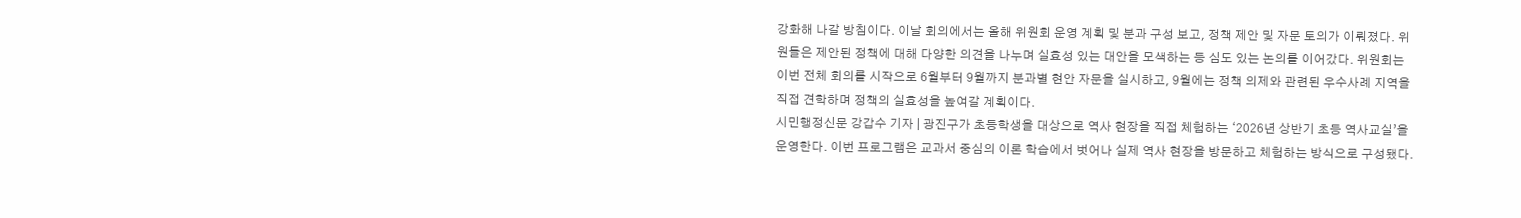강화해 나갈 방침이다. 이날 회의에서는 올해 위원회 운영 계획 및 분과 구성 보고, 정책 제안 및 자문 토의가 이뤄졌다. 위원들은 제안된 정책에 대해 다양한 의견을 나누며 실효성 있는 대안을 모색하는 등 심도 있는 논의를 이어갔다. 위원회는 이번 전체 회의를 시작으로 6월부터 9월까지 분과별 현안 자문을 실시하고, 9월에는 정책 의제와 관련된 우수사례 지역을 직접 견학하며 정책의 실효성을 높여갈 계획이다.
시민행정신문 강갑수 기자 | 광진구가 초등학생을 대상으로 역사 현장을 직접 체험하는 ‘2026년 상반기 초등 역사교실’을 운영한다. 이번 프로그램은 교과서 중심의 이론 학습에서 벗어나 실제 역사 현장을 방문하고 체험하는 방식으로 구성됐다.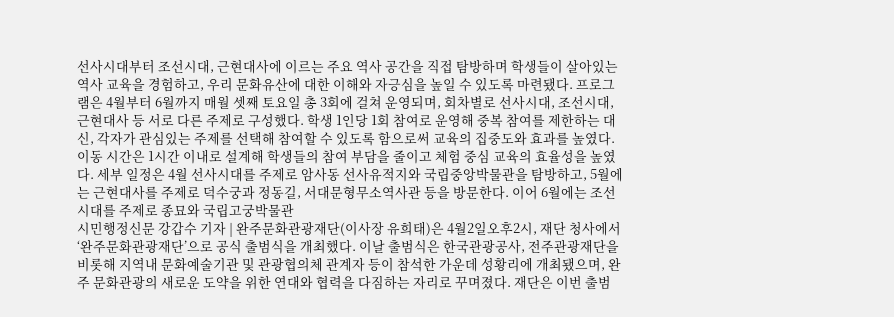선사시대부터 조선시대, 근현대사에 이르는 주요 역사 공간을 직접 탐방하며 학생들이 살아있는 역사 교육을 경험하고, 우리 문화유산에 대한 이해와 자긍심을 높일 수 있도록 마련됐다. 프로그램은 4월부터 6월까지 매월 셋째 토요일 총 3회에 걸쳐 운영되며, 회차별로 선사시대, 조선시대, 근현대사 등 서로 다른 주제로 구성했다. 학생 1인당 1회 참여로 운영해 중복 참여를 제한하는 대신, 각자가 관심있는 주제를 선택해 참여할 수 있도록 함으로써 교육의 집중도와 효과를 높였다. 이동 시간은 1시간 이내로 설계해 학생들의 참여 부담을 줄이고 체험 중심 교육의 효율성을 높였다. 세부 일정은 4월 선사시대를 주제로 암사동 선사유적지와 국립중앙박물관을 탐방하고, 5월에는 근현대사를 주제로 덕수궁과 정동길, 서대문형무소역사관 등을 방문한다. 이어 6월에는 조선시대를 주제로 종묘와 국립고궁박물관
시민행정신문 강갑수 기자 | 완주문화관광재단(이사장 유희태)은 4월2일오후2시, 재단 청사에서‘완주문화관광재단’으로 공식 출범식을 개최했다. 이날 출범식은 한국관광공사, 전주관광재단을 비롯해 지역내 문화예술기관 및 관광협의체 관계자 등이 참석한 가운데 성황리에 개최됐으며, 완주 문화관광의 새로운 도약을 위한 연대와 협력을 다짐하는 자리로 꾸며졌다. 재단은 이번 출범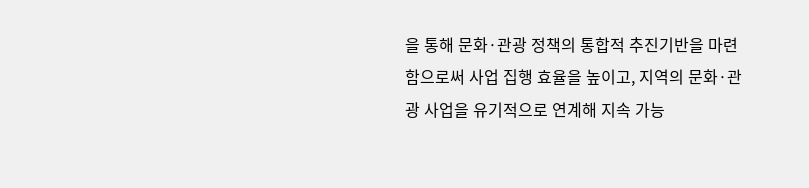을 통해 문화·관광 정책의 통합적 추진기반을 마련함으로써 사업 집행 효율을 높이고, 지역의 문화·관광 사업을 유기적으로 연계해 지속 가능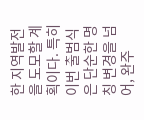한 지역발전을 도모할 계획이다. 특히 이번 출범식은 단순한 명칭 변경을 넘어, 완주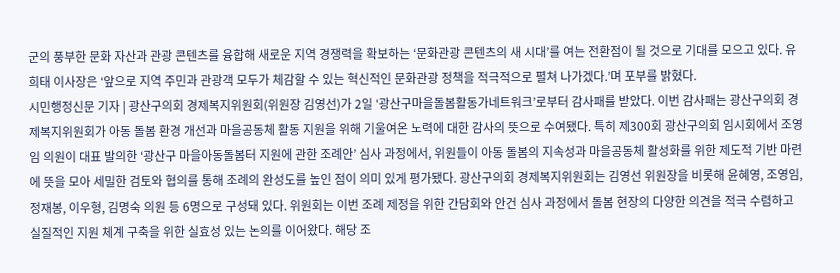군의 풍부한 문화 자산과 관광 콘텐츠를 융합해 새로운 지역 경쟁력을 확보하는 ‘문화관광 콘텐츠의 새 시대’를 여는 전환점이 될 것으로 기대를 모으고 있다. 유희태 이사장은 ‘앞으로 지역 주민과 관광객 모두가 체감할 수 있는 혁신적인 문화관광 정책을 적극적으로 펼쳐 나가겠다.’며 포부를 밝혔다.
시민행정신문 기자 | 광산구의회 경제복지위원회(위원장 김영선)가 2일 ‘광산구마을돌봄활동가네트워크’로부터 감사패를 받았다. 이번 감사패는 광산구의회 경제복지위원회가 아동 돌봄 환경 개선과 마을공동체 활동 지원을 위해 기울여온 노력에 대한 감사의 뜻으로 수여됐다. 특히 제300회 광산구의회 임시회에서 조영임 의원이 대표 발의한 ‘광산구 마을아동돌봄터 지원에 관한 조례안’ 심사 과정에서, 위원들이 아동 돌봄의 지속성과 마을공동체 활성화를 위한 제도적 기반 마련에 뜻을 모아 세밀한 검토와 협의를 통해 조례의 완성도를 높인 점이 의미 있게 평가됐다. 광산구의회 경제복지위원회는 김영선 위원장을 비롯해 윤혜영, 조영임, 정재봉, 이우형, 김명숙 의원 등 6명으로 구성돼 있다. 위원회는 이번 조례 제정을 위한 간담회와 안건 심사 과정에서 돌봄 현장의 다양한 의견을 적극 수렴하고 실질적인 지원 체계 구축을 위한 실효성 있는 논의를 이어왔다. 해당 조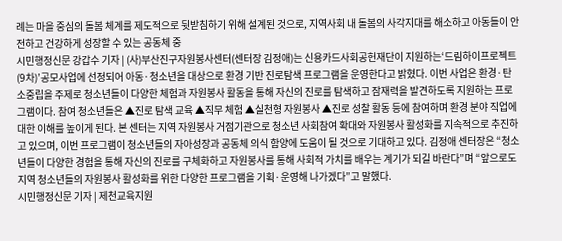례는 마을 중심의 돌봄 체계를 제도적으로 뒷받침하기 위해 설계된 것으로, 지역사회 내 돌봄의 사각지대를 해소하고 아동들이 안전하고 건강하게 성장할 수 있는 공동체 중
시민행정신문 강갑수 기자 | (사)부산진구자원봉사센터(센터장 김정애)는 신용카드사회공헌재단이 지원하는‘드림하이프로젝트(9차)’공모사업에 선정되어 아동·청소년을 대상으로 환경 기반 진로탐색 프로그램을 운영한다고 밝혔다. 이번 사업은 환경·탄소중립을 주제로 청소년들이 다양한 체험과 자원봉사 활동을 통해 자신의 진로를 탐색하고 잠재력을 발견하도록 지원하는 프로그램이다. 참여 청소년들은 ▲진로 탐색 교육 ▲직무 체험 ▲실천형 자원봉사 ▲진로 성찰 활동 등에 참여하며 환경 분야 직업에 대한 이해를 높이게 된다. 본 센터는 지역 자원봉사 거점기관으로 청소년 사회참여 확대와 자원봉사 활성화를 지속적으로 추진하고 있으며, 이번 프로그램이 청소년들의 자아성장과 공동체 의식 함양에 도움이 될 것으로 기대하고 있다. 김정애 센터장은 “청소년들이 다양한 경험을 통해 자신의 진로를 구체화하고 자원봉사를 통해 사회적 가치를 배우는 계기가 되길 바란다”며 “앞으로도 지역 청소년들의 자원봉사 활성화를 위한 다양한 프로그램을 기획·운영해 나가겠다”고 말했다.
시민행정신문 기자 | 제천교육지원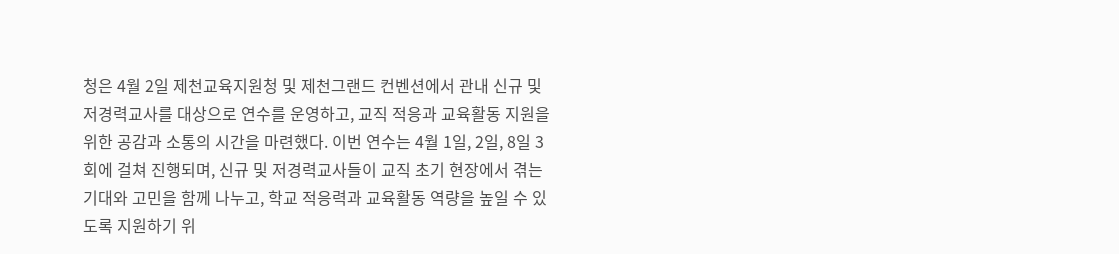청은 4월 2일 제천교육지원청 및 제천그랜드 컨벤션에서 관내 신규 및 저경력교사를 대상으로 연수를 운영하고, 교직 적응과 교육활동 지원을 위한 공감과 소통의 시간을 마련했다. 이번 연수는 4월 1일, 2일, 8일 3회에 걸쳐 진행되며, 신규 및 저경력교사들이 교직 초기 현장에서 겪는 기대와 고민을 함께 나누고, 학교 적응력과 교육활동 역량을 높일 수 있도록 지원하기 위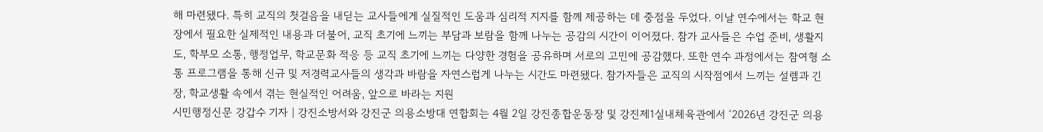해 마련됐다. 특히 교직의 첫걸음을 내딛는 교사들에게 실질적인 도움과 심리적 지지를 함께 제공하는 데 중점을 두었다. 이날 연수에서는 학교 현장에서 필요한 실제적인 내용과 더불어, 교직 초기에 느끼는 부담과 보람을 함께 나누는 공감의 시간이 이어졌다. 참가 교사들은 수업 준비, 생활지도, 학부모 소통, 행정업무, 학교문화 적응 등 교직 초기에 느끼는 다양한 경험을 공유하며 서로의 고민에 공감했다. 또한 연수 과정에서는 참여형 소통 프로그램을 통해 신규 및 저경력교사들의 생각과 바람을 자연스럽게 나누는 시간도 마련됐다. 참가자들은 교직의 시작점에서 느끼는 설렘과 긴장, 학교생활 속에서 겪는 현실적인 어려움, 앞으로 바라는 지원
시민행정신문 강갑수 기자 | 강진소방서와 강진군 의용소방대 연합회는 4월 2일 강진종합운동장 및 강진제1실내체육관에서 ‘2026년 강진군 의용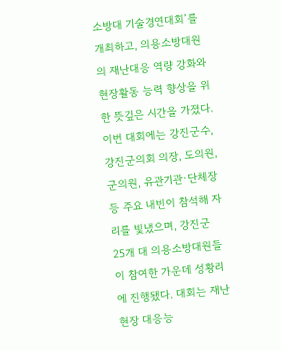소방대 기술경연대회’를 개최하고, 의용소방대원의 재난대응 역량 강화와 현장활동 능력 향상을 위한 뜻깊은 시간을 가졌다. 이번 대회에는 강진군수, 강진군의회 의장, 도의원, 군의원, 유관기관·단체장 등 주요 내빈이 참석해 자리를 빛냈으며, 강진군 25개 대 의용소방대원들이 참여한 가운데 성황리에 진행됐다. 대회는 재난현장 대응능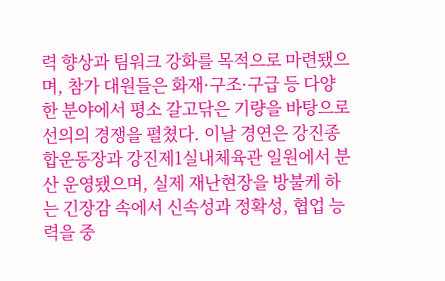력 향상과 팀워크 강화를 목적으로 마련됐으며, 참가 대원들은 화재·구조·구급 등 다양한 분야에서 평소 갈고닦은 기량을 바탕으로 선의의 경쟁을 펼쳤다. 이날 경연은 강진종합운동장과 강진제1실내체육관 일원에서 분산 운영됐으며, 실제 재난현장을 방불케 하는 긴장감 속에서 신속성과 정확성, 협업 능력을 중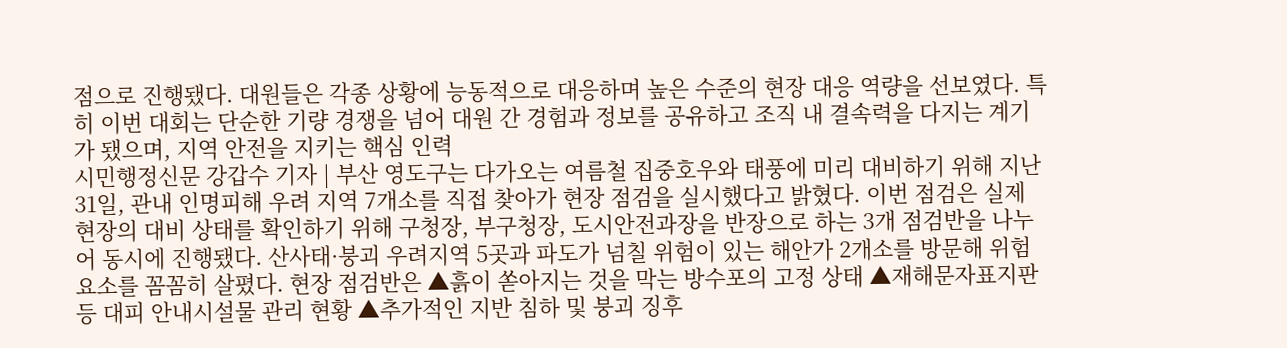점으로 진행됐다. 대원들은 각종 상황에 능동적으로 대응하며 높은 수준의 현장 대응 역량을 선보였다. 특히 이번 대회는 단순한 기량 경쟁을 넘어 대원 간 경험과 정보를 공유하고 조직 내 결속력을 다지는 계기가 됐으며, 지역 안전을 지키는 핵심 인력
시민행정신문 강갑수 기자 | 부산 영도구는 다가오는 여름철 집중호우와 태풍에 미리 대비하기 위해 지난 31일, 관내 인명피해 우려 지역 7개소를 직접 찾아가 현장 점검을 실시했다고 밝혔다. 이번 점검은 실제 현장의 대비 상태를 확인하기 위해 구청장, 부구청장, 도시안전과장을 반장으로 하는 3개 점검반을 나누어 동시에 진행됐다. 산사태·붕괴 우려지역 5곳과 파도가 넘칠 위험이 있는 해안가 2개소를 방문해 위험 요소를 꼼꼼히 살폈다. 현장 점검반은 ▲흙이 쏟아지는 것을 막는 방수포의 고정 상태 ▲재해문자표지판 등 대피 안내시설물 관리 현황 ▲추가적인 지반 침하 및 붕괴 징후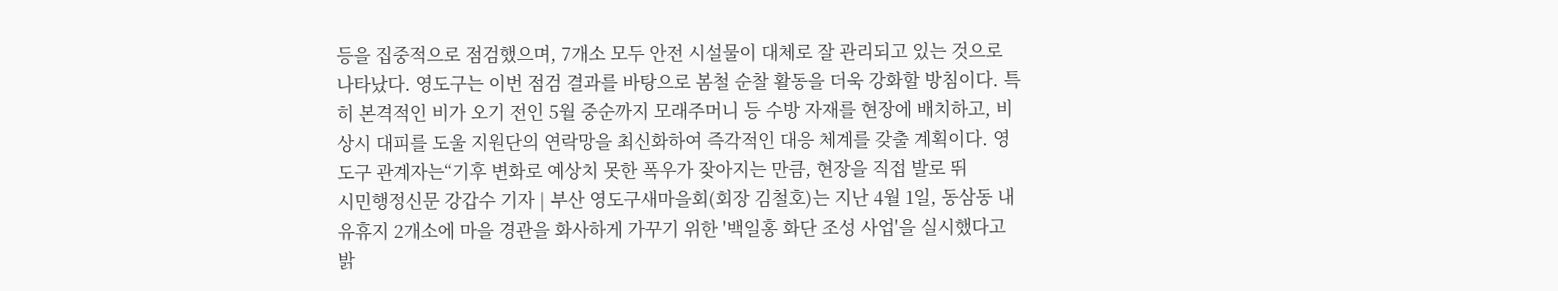등을 집중적으로 점검했으며, 7개소 모두 안전 시설물이 대체로 잘 관리되고 있는 것으로 나타났다. 영도구는 이번 점검 결과를 바탕으로 봄철 순찰 활동을 더욱 강화할 방침이다. 특히 본격적인 비가 오기 전인 5월 중순까지 모래주머니 등 수방 자재를 현장에 배치하고, 비상시 대피를 도울 지원단의 연락망을 최신화하여 즉각적인 대응 체계를 갖출 계획이다. 영도구 관계자는“기후 변화로 예상치 못한 폭우가 잦아지는 만큼, 현장을 직접 발로 뛰
시민행정신문 강갑수 기자 | 부산 영도구새마을회(회장 김철호)는 지난 4월 1일, 동삼동 내 유휴지 2개소에 마을 경관을 화사하게 가꾸기 위한 '백일홍 화단 조성 사업'을 실시했다고 밝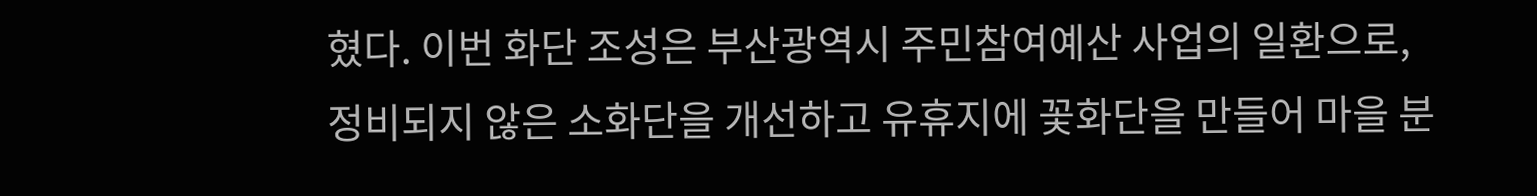혔다. 이번 화단 조성은 부산광역시 주민참여예산 사업의 일환으로, 정비되지 않은 소화단을 개선하고 유휴지에 꽃화단을 만들어 마을 분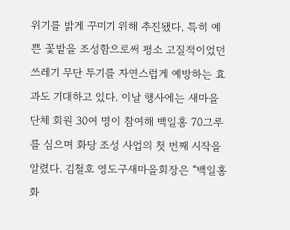위기를 밝게 꾸미기 위해 추진됐다. 특히 예쁜 꽃밭을 조성함으로써 평소 고질적이었던 쓰레기 무단 투기를 자연스럽게 예방하는 효과도 기대하고 있다. 이날 행사에는 새마을단체 회원 30여 명이 참여해 백일홍 70그루를 심으며 화당 조성 사업의 첫 번째 시작을 알렸다. 김철호 영도구새마을회장은 “백일홍 화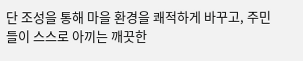단 조성을 통해 마을 환경을 쾌적하게 바꾸고, 주민들이 스스로 아끼는 깨끗한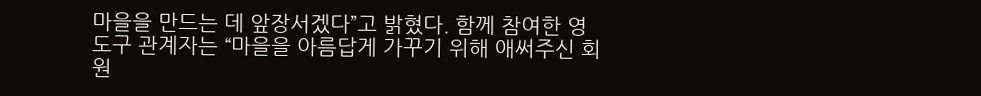마을을 만드는 데 앞장서겠다”고 밝혔다. 함께 참여한 영도구 관계자는 “마을을 아름답게 가꾸기 위해 애써주신 회원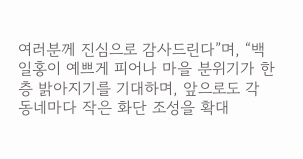여러분께 진심으로 감사드린다”며, “백일홍이 예쁘게 피어나 마을 분위기가 한층 밝아지기를 기대하며, 앞으로도 각 동네마다 작은 화단 조성을 확대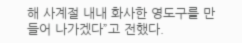해 사계절 내내 화사한 영도구를 만들어 나가겠다”고 전했다.